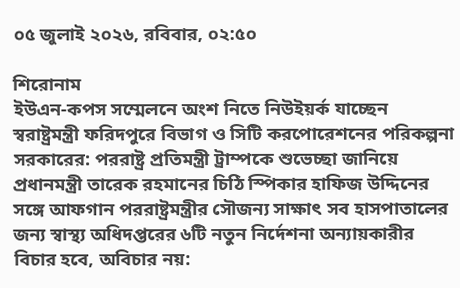০৫ জুলাই ২০২৬, রবিবার, ০২:৫০

শিরোনাম
ইউএন-কপস সম্মেলনে অংশ নিতে নিউইয়র্ক যাচ্ছেন স্বরাষ্ট্রমন্ত্রী ফরিদপুরে বিভাগ ও সিটি করপোরেশনের পরিকল্পনা সরকারের: পররাষ্ট্র প্রতিমন্ত্রী ট্রাম্পকে শুভেচ্ছা জানিয়ে প্রধানমন্ত্রী তারেক রহমানের চিঠি স্পিকা‌র হাফিজ উদ্দিনের সঙ্গে আফগান পররাষ্ট্রমন্ত্রীর সৌজন্য সাক্ষাৎ সব হাসপাতালের জন্য স্বাস্থ্য অধিদপ্তরের ৬টি নতুন নির্দেশনা অন্যায়কারীর বিচার হবে, অবিচার নয়: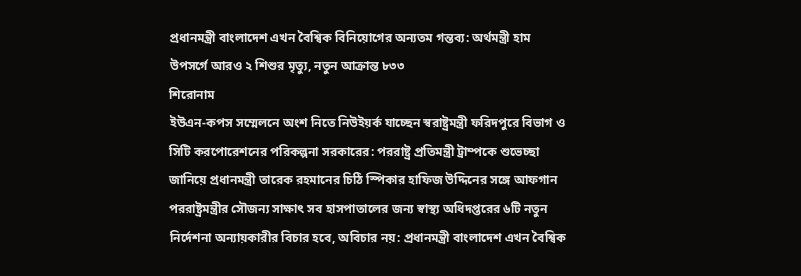প্রধানমন্ত্রী বাংলাদেশ এখন বৈশ্বিক বিনিয়োগের অন্যতম গন্তব্য: অর্থমন্ত্রী হাম উপসর্গে আরও ২ শিশুর মৃত্যু, নতুন আক্রান্ত ৮৩৩
শিরোনাম
ইউএন-কপস সম্মেলনে অংশ নিতে নিউইয়র্ক যাচ্ছেন স্বরাষ্ট্রমন্ত্রী ফরিদপুরে বিভাগ ও সিটি করপোরেশনের পরিকল্পনা সরকারের: পররাষ্ট্র প্রতিমন্ত্রী ট্রাম্পকে শুভেচ্ছা জানিয়ে প্রধানমন্ত্রী তারেক রহমানের চিঠি স্পিকা‌র হাফিজ উদ্দিনের সঙ্গে আফগান পররাষ্ট্রমন্ত্রীর সৌজন্য সাক্ষাৎ সব হাসপাতালের জন্য স্বাস্থ্য অধিদপ্তরের ৬টি নতুন নির্দেশনা অন্যায়কারীর বিচার হবে, অবিচার নয়: প্রধানমন্ত্রী বাংলাদেশ এখন বৈশ্বিক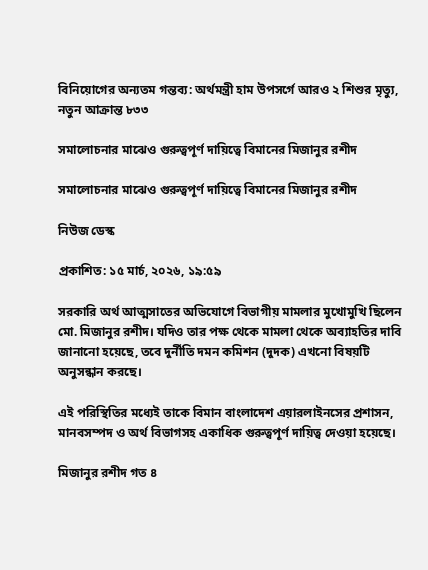বিনিয়োগের অন্যতম গন্তব্য: অর্থমন্ত্রী হাম উপসর্গে আরও ২ শিশুর মৃত্যু, নতুন আক্রান্ত ৮৩৩

সমালোচনার মাঝেও গুরুত্বপূর্ণ দায়িত্বে বিমানের মিজানুর রশীদ

সমালোচনার মাঝেও গুরুত্বপূর্ণ দায়িত্বে বিমানের মিজানুর রশীদ

নিউজ ডেস্ক

প্রকাশিত: ১৫ মার্চ, ২০২৬, ১৯:৫৯

সরকারি অর্থ আত্মসাতের অভিযোগে বিভাগীয় মামলার মুখোমুখি ছিলেন মো. মিজানুর রশীদ। যদিও তার পক্ষ থেকে মামলা থেকে অব্যাহতির দাবি জানানো হয়েছে, তবে দুর্নীতি দমন কমিশন (দুদক) এখনো বিষয়টি অনুসন্ধান করছে।

এই পরিস্থিতির মধ্যেই তাকে বিমান বাংলাদেশ এয়ারলাইনসের প্রশাসন, মানবসম্পদ ও অর্থ বিভাগসহ একাধিক গুরুত্বপূর্ণ দায়িত্ব দেওয়া হয়েছে।

মিজানুর রশীদ গত ৪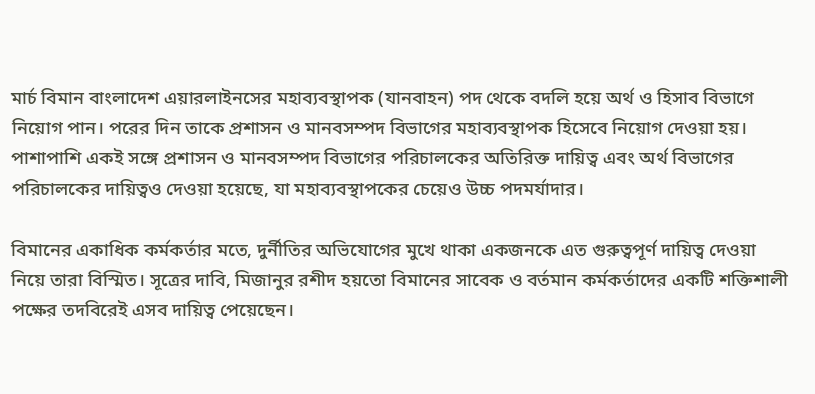মার্চ বিমান বাংলাদেশ এয়ারলাইনসের মহাব্যবস্থাপক (যানবাহন) পদ থেকে বদলি হয়ে অর্থ ও হিসাব বিভাগে নিয়োগ পান। পরের দিন তাকে প্রশাসন ও মানবসম্পদ বিভাগের মহাব্যবস্থাপক হিসেবে নিয়োগ দেওয়া হয়। পাশাপাশি একই সঙ্গে প্রশাসন ও মানবসম্পদ বিভাগের পরিচালকের অতিরিক্ত দায়িত্ব এবং অর্থ বিভাগের পরিচালকের দায়িত্বও দেওয়া হয়েছে, যা মহাব্যবস্থাপকের চেয়েও উচ্চ পদমর্যাদার।

বিমানের একাধিক কর্মকর্তার মতে, দুর্নীতির অভিযোগের মুখে থাকা একজনকে এত গুরুত্বপূর্ণ দায়িত্ব দেওয়া নিয়ে তারা বিস্মিত। সূত্রের দাবি, মিজানুর রশীদ হয়তো বিমানের সাবেক ও বর্তমান কর্মকর্তাদের একটি শক্তিশালী পক্ষের তদবিরেই এসব দায়িত্ব পেয়েছেন।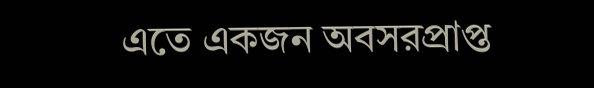এতে একজন অবসরপ্রাপ্ত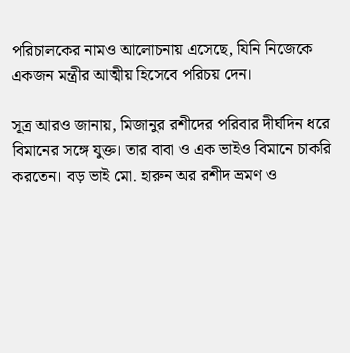পরিচালকের নামও আলোচনায় এসেছে, যিনি নিজেকে একজন মন্ত্রীর আত্মীয় হিসেবে পরিচয় দেন।

সূত্র আরও জানায়, মিজানুর রশীদের পরিবার দীর্ঘদিন ধরে বিমানের সঙ্গে যুক্ত। তার বাবা ও এক ভাইও বিমানে চাকরি করতেন। বড় ভাই মো. হারুন অর রশীদ ভ্রমণ ও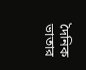দৈনিক ভাতার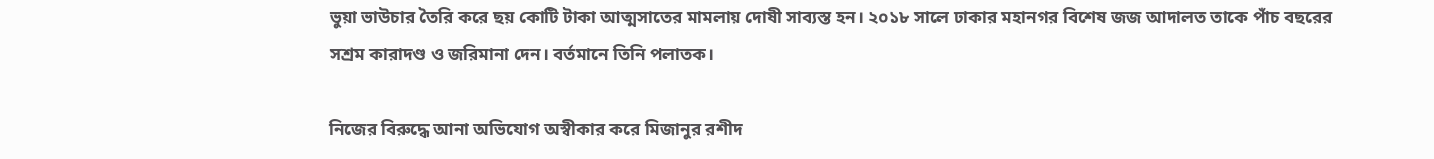ভুয়া ভাউচার তৈরি করে ছয় কোটি টাকা আত্মসাতের মামলায় দোষী সাব্যস্ত হন। ২০১৮ সালে ঢাকার মহানগর বিশেষ জজ আদালত তাকে পাঁচ বছরের সশ্রম কারাদণ্ড ও জরিমানা দেন। বর্তমানে তিনি পলাতক।

নিজের বিরুদ্ধে আনা অভিযোগ অস্বীকার করে মিজানুর রশীদ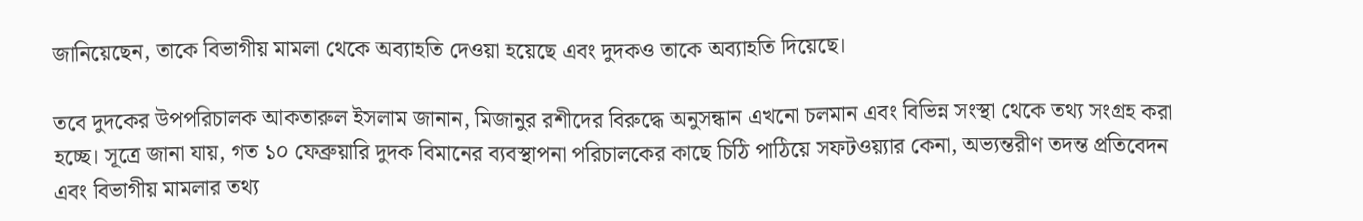জানিয়েছেন, তাকে বিভাগীয় মামলা থেকে অব্যাহতি দেওয়া হয়েছে এবং দুদকও তাকে অব্যাহতি দিয়েছে।

তবে দুদকের উপপরিচালক আকতারুল ইসলাম জানান, মিজানুর রশীদের বিরুদ্ধে অনুসন্ধান এখনো চলমান এবং বিভিন্ন সংস্থা থেকে তথ্য সংগ্রহ করা হচ্ছে। সূত্রে জানা যায়, গত ১০ ফেব্রুয়ারি দুদক বিমানের ব্যবস্থাপনা পরিচালকের কাছে চিঠি পাঠিয়ে সফটওয়্যার কেনা, অভ্যন্তরীণ তদন্ত প্রতিবেদন এবং বিভাগীয় মামলার তথ্য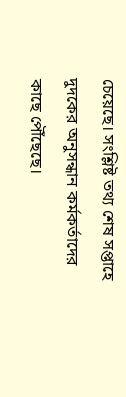চেয়েছে। সংশ্লিষ্ট তথ্য শেষ সপ্তাহে দুদকের অনুসন্ধান কর্মকর্তাদের কাছে পৌঁছেছে।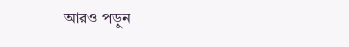আরও পড়ুন